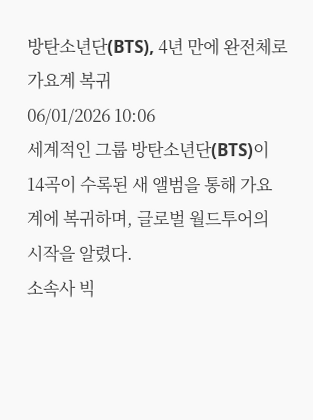방탄소년단(BTS), 4년 만에 완전체로 가요계 복귀
06/01/2026 10:06
세계적인 그룹 방탄소년단(BTS)이 14곡이 수록된 새 앨범을 통해 가요계에 복귀하며, 글로벌 월드투어의 시작을 알렸다.
소속사 빅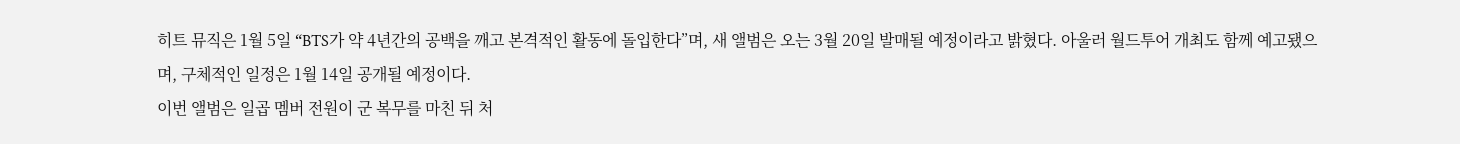히트 뮤직은 1월 5일 “BTS가 약 4년간의 공백을 깨고 본격적인 활동에 돌입한다”며, 새 앨범은 오는 3월 20일 발매될 예정이라고 밝혔다. 아울러 월드투어 개최도 함께 예고됐으며, 구체적인 일정은 1월 14일 공개될 예정이다.
이번 앨범은 일곱 멤버 전원이 군 복무를 마친 뒤 처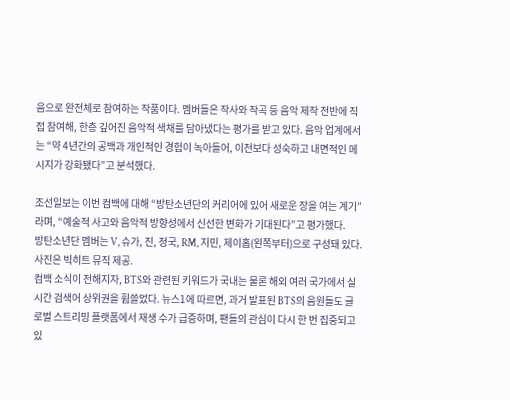음으로 완전체로 참여하는 작품이다. 멤버들은 작사와 작곡 등 음악 제작 전반에 직접 참여해, 한층 깊어진 음악적 색채를 담아냈다는 평가를 받고 있다. 음악 업계에서는 “약 4년간의 공백과 개인적인 경험이 녹아들어, 이전보다 성숙하고 내면적인 메시지가 강화됐다”고 분석했다.

조선일보는 이번 컴백에 대해 “방탄소년단의 커리어에 있어 새로운 장을 여는 계기”라며, “예술적 사고와 음악적 방향성에서 신선한 변화가 기대된다”고 평가했다.
방탄소년단 멤버는 V, 슈가, 진, 정국, RM, 지민, 제이홉(왼쪽부터)으로 구성돼 있다. 사진은 빅히트 뮤직 제공.
컴백 소식이 전해지자, BTS와 관련된 키워드가 국내는 물론 해외 여러 국가에서 실시간 검색어 상위권을 휩쓸었다. 뉴스1에 따르면, 과거 발표된 BTS의 음원들도 글로벌 스트리밍 플랫폼에서 재생 수가 급증하며, 팬들의 관심이 다시 한 번 집중되고 있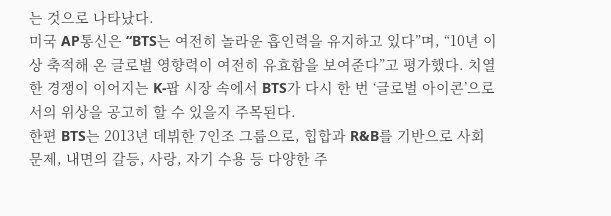는 것으로 나타났다.
미국 AP통신은 “BTS는 여전히 놀라운 흡인력을 유지하고 있다”며, “10년 이상 축적해 온 글로벌 영향력이 여전히 유효함을 보여준다”고 평가했다. 치열한 경쟁이 이어지는 K-팝 시장 속에서 BTS가 다시 한 번 ‘글로벌 아이콘’으로서의 위상을 공고히 할 수 있을지 주목된다.
한편 BTS는 2013년 데뷔한 7인조 그룹으로, 힙합과 R&B를 기반으로 사회 문제, 내면의 갈등, 사랑, 자기 수용 등 다양한 주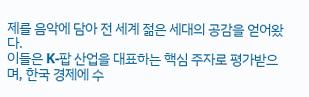제를 음악에 담아 전 세계 젊은 세대의 공감을 얻어왔다.
이들은 K-팝 산업을 대표하는 핵심 주자로 평가받으며, 한국 경제에 수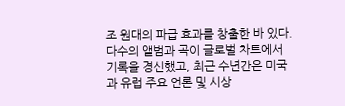조 원대의 파급 효과를 창출한 바 있다. 다수의 앨범과 곡이 글로벌 차트에서 기록을 경신했고, 최근 수년간은 미국과 유럽 주요 언론 및 시상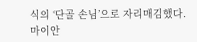식의 ‘단골 손님’으로 자리매김했다.
마이안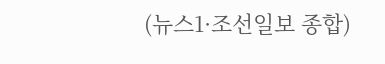(뉴스1·조선일보 종합)